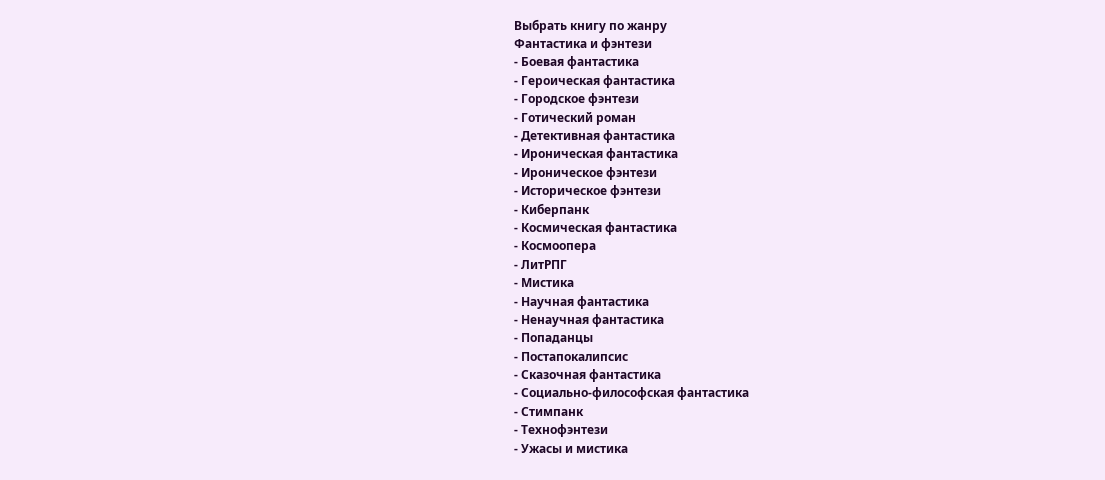Выбрать книгу по жанру
Фантастика и фэнтези
- Боевая фантастика
- Героическая фантастика
- Городское фэнтези
- Готический роман
- Детективная фантастика
- Ироническая фантастика
- Ироническое фэнтези
- Историческое фэнтези
- Киберпанк
- Космическая фантастика
- Космоопера
- ЛитРПГ
- Мистика
- Научная фантастика
- Ненаучная фантастика
- Попаданцы
- Постапокалипсис
- Сказочная фантастика
- Социально-философская фантастика
- Стимпанк
- Технофэнтези
- Ужасы и мистика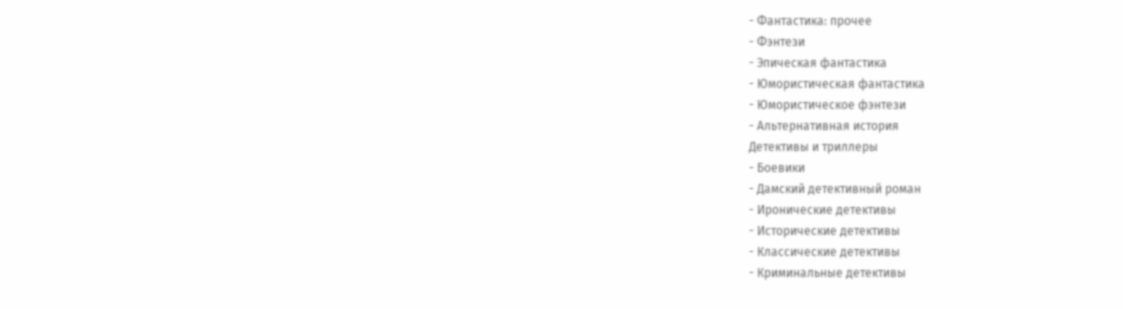- Фантастика: прочее
- Фэнтези
- Эпическая фантастика
- Юмористическая фантастика
- Юмористическое фэнтези
- Альтернативная история
Детективы и триллеры
- Боевики
- Дамский детективный роман
- Иронические детективы
- Исторические детективы
- Классические детективы
- Криминальные детективы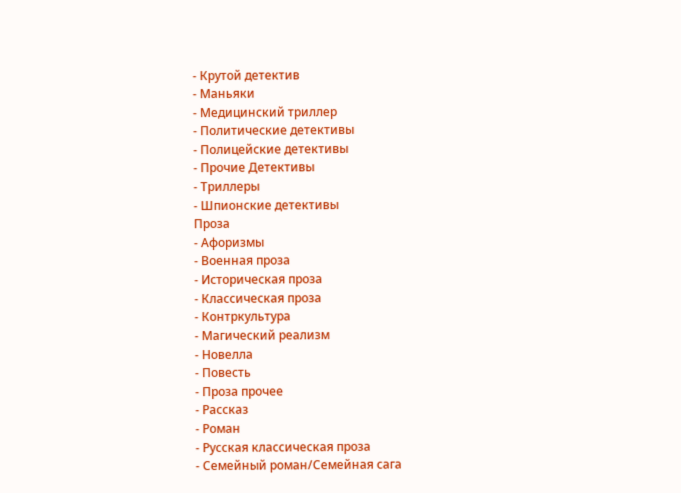- Крутой детектив
- Маньяки
- Медицинский триллер
- Политические детективы
- Полицейские детективы
- Прочие Детективы
- Триллеры
- Шпионские детективы
Проза
- Афоризмы
- Военная проза
- Историческая проза
- Классическая проза
- Контркультура
- Магический реализм
- Новелла
- Повесть
- Проза прочее
- Рассказ
- Роман
- Русская классическая проза
- Семейный роман/Семейная сага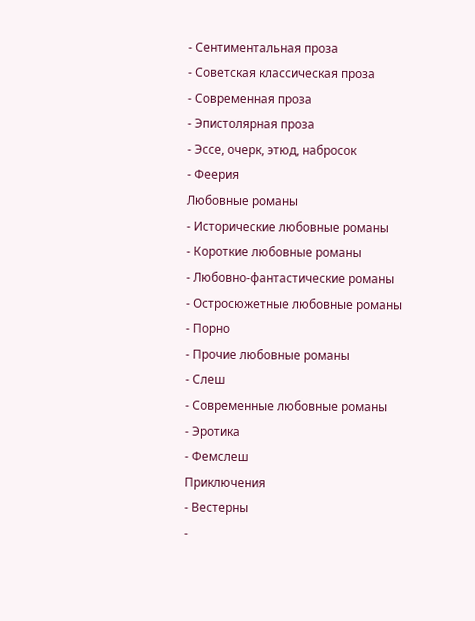- Сентиментальная проза
- Советская классическая проза
- Современная проза
- Эпистолярная проза
- Эссе, очерк, этюд, набросок
- Феерия
Любовные романы
- Исторические любовные романы
- Короткие любовные романы
- Любовно-фантастические романы
- Остросюжетные любовные романы
- Порно
- Прочие любовные романы
- Слеш
- Современные любовные романы
- Эротика
- Фемслеш
Приключения
- Вестерны
-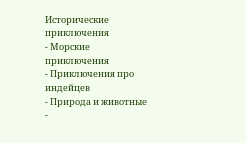Исторические приключения
- Морские приключения
- Приключения про индейцев
- Природа и животные
-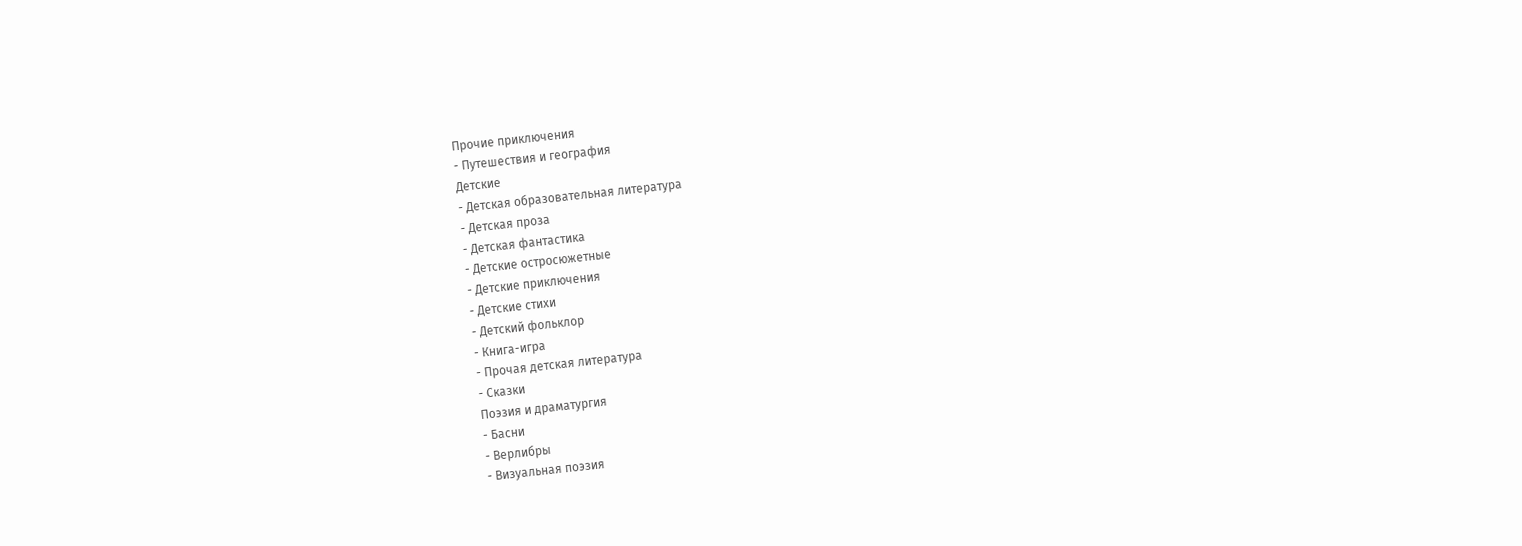Прочие приключения
- Путешествия и география
Детские
- Детская образовательная литература
- Детская проза
- Детская фантастика
- Детские остросюжетные
- Детские приключения
- Детские стихи
- Детский фольклор
- Книга-игра
- Прочая детская литература
- Сказки
Поэзия и драматургия
- Басни
- Верлибры
- Визуальная поэзия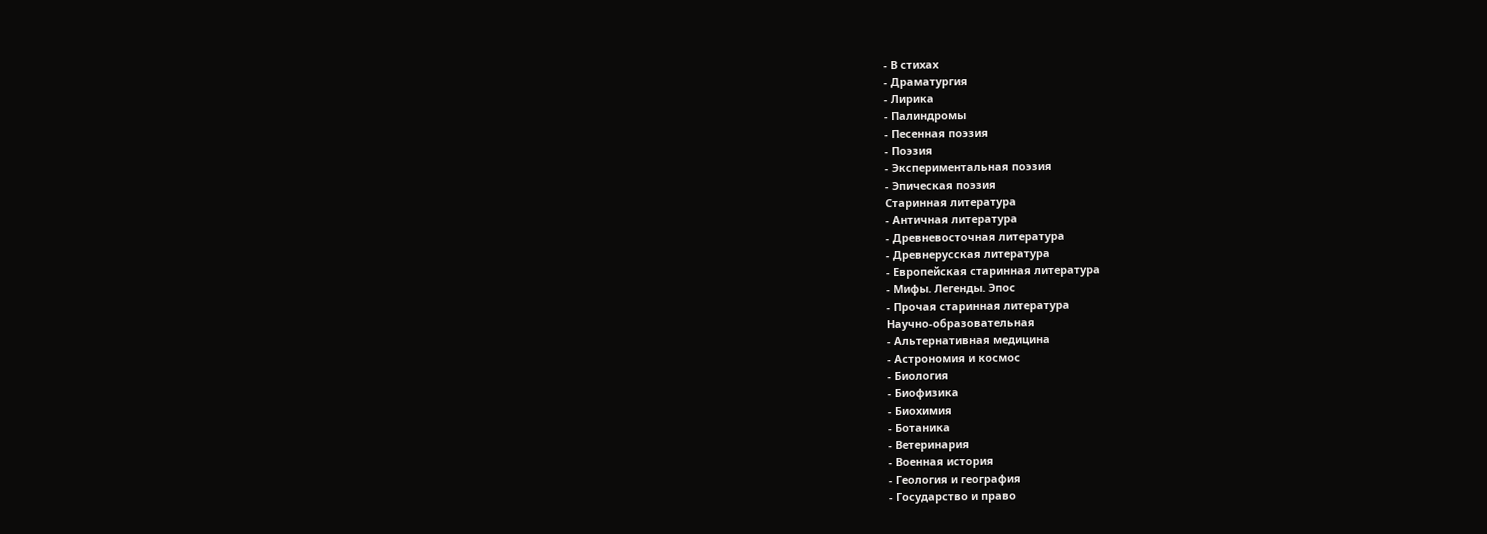- В стихах
- Драматургия
- Лирика
- Палиндромы
- Песенная поэзия
- Поэзия
- Экспериментальная поэзия
- Эпическая поэзия
Старинная литература
- Античная литература
- Древневосточная литература
- Древнерусская литература
- Европейская старинная литература
- Мифы. Легенды. Эпос
- Прочая старинная литература
Научно-образовательная
- Альтернативная медицина
- Астрономия и космос
- Биология
- Биофизика
- Биохимия
- Ботаника
- Ветеринария
- Военная история
- Геология и география
- Государство и право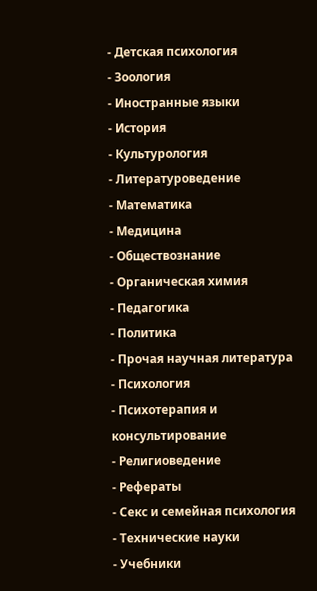- Детская психология
- Зоология
- Иностранные языки
- История
- Культурология
- Литературоведение
- Математика
- Медицина
- Обществознание
- Органическая химия
- Педагогика
- Политика
- Прочая научная литература
- Психология
- Психотерапия и консультирование
- Религиоведение
- Рефераты
- Секс и семейная психология
- Технические науки
- Учебники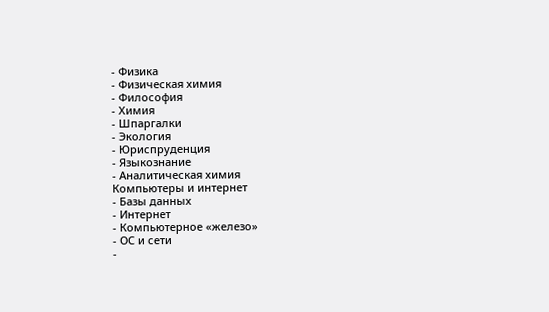- Физика
- Физическая химия
- Философия
- Химия
- Шпаргалки
- Экология
- Юриспруденция
- Языкознание
- Аналитическая химия
Компьютеры и интернет
- Базы данных
- Интернет
- Компьютерное «железо»
- ОС и сети
-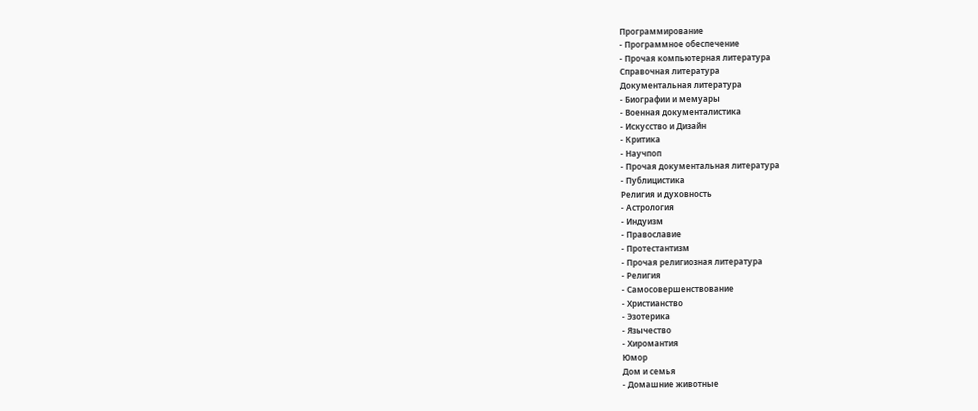Программирование
- Программное обеспечение
- Прочая компьютерная литература
Справочная литература
Документальная литература
- Биографии и мемуары
- Военная документалистика
- Искусство и Дизайн
- Критика
- Научпоп
- Прочая документальная литература
- Публицистика
Религия и духовность
- Астрология
- Индуизм
- Православие
- Протестантизм
- Прочая религиозная литература
- Религия
- Самосовершенствование
- Христианство
- Эзотерика
- Язычество
- Хиромантия
Юмор
Дом и семья
- Домашние животные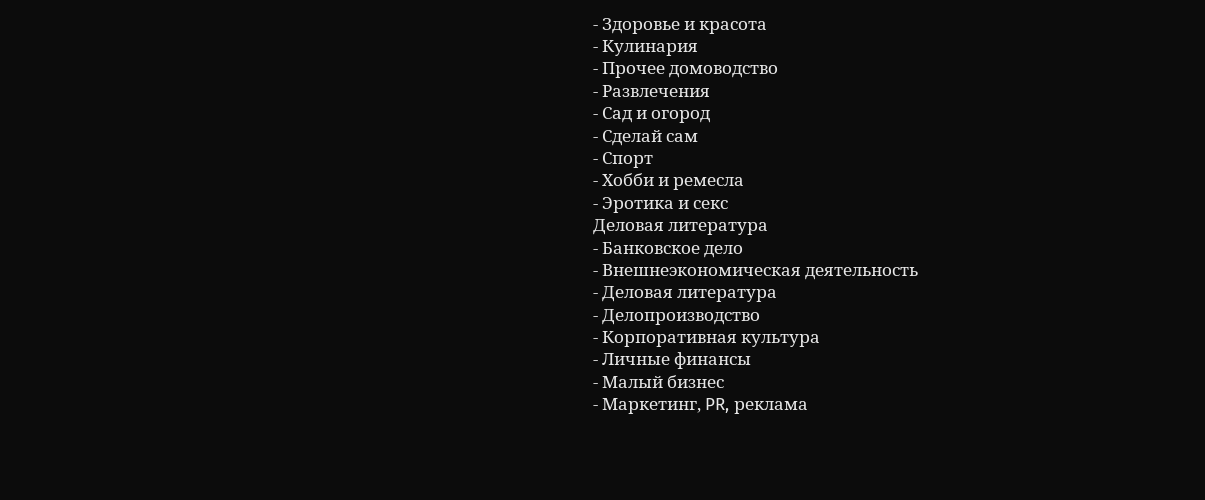- Здоровье и красота
- Кулинария
- Прочее домоводство
- Развлечения
- Сад и огород
- Сделай сам
- Спорт
- Хобби и ремесла
- Эротика и секс
Деловая литература
- Банковское дело
- Внешнеэкономическая деятельность
- Деловая литература
- Делопроизводство
- Корпоративная культура
- Личные финансы
- Малый бизнес
- Маркетинг, PR, реклама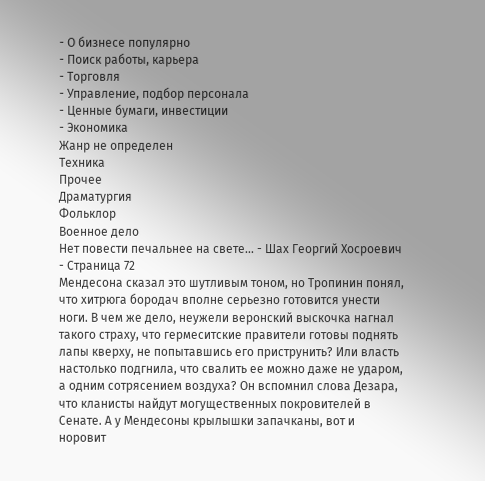- О бизнесе популярно
- Поиск работы, карьера
- Торговля
- Управление, подбор персонала
- Ценные бумаги, инвестиции
- Экономика
Жанр не определен
Техника
Прочее
Драматургия
Фольклор
Военное дело
Нет повести печальнее на свете... - Шах Георгий Хосроевич - Страница 72
Мендесона сказал это шутливым тоном, но Тропинин понял, что хитрюга бородач вполне серьезно готовится унести ноги. В чем же дело, неужели веронский выскочка нагнал такого страху, что гермеситские правители готовы поднять лапы кверху, не попытавшись его приструнить? Или власть настолько подгнила, что свалить ее можно даже не ударом, а одним сотрясением воздуха? Он вспомнил слова Дезара, что кланисты найдут могущественных покровителей в Сенате. А у Мендесоны крылышки запачканы, вот и норовит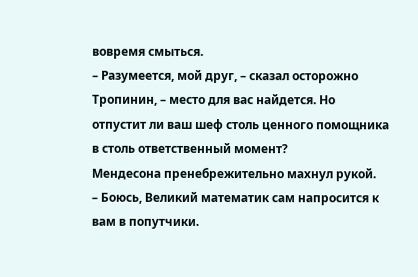вовремя смыться.
– Разумеется, мой друг, – сказал осторожно Тропинин, – место для вас найдется. Но отпустит ли ваш шеф столь ценного помощника в столь ответственный момент?
Мендесона пренебрежительно махнул рукой.
– Боюсь, Великий математик сам напросится к вам в попутчики.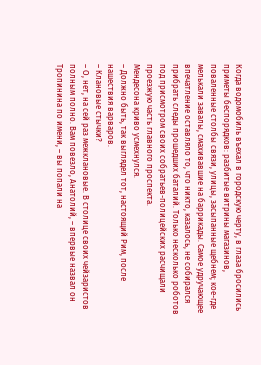Когда водомобиль въехал в городскую черту, в глаза бросились приметы беспорядков: разбитые витрины магазинов, поваленные столбы связи, улицы, засыпанные щебнем; кое-где мелькали завалы, смахивавшие на баррикады. Самое удручающее впечатление оставляло то, что никто, казалось, не собирался прибрать следы прошедших баталий. Только несколько роботов под присмотром своих собратьев-полицейских расчищали проезжую часть главного проспекта.
Мендесона криво усмехнулся.
– Должно быть, так выглядел тот, настоящий Рим, после нашествия варваров.
– Клановые стычки?
– О, нет, на сей раз межклановые. В столице своих чейзаристов полным полно. Вам повезло, Анатолий, – впервые назвал он Тропинина по имени, – вы попали на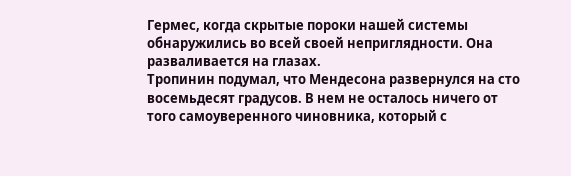Гермес, когда скрытые пороки нашей системы обнаружились во всей своей неприглядности. Она разваливается на глазах.
Тропинин подумал, что Мендесона развернулся на сто восемьдесят градусов. В нем не осталось ничего от того самоуверенного чиновника, который с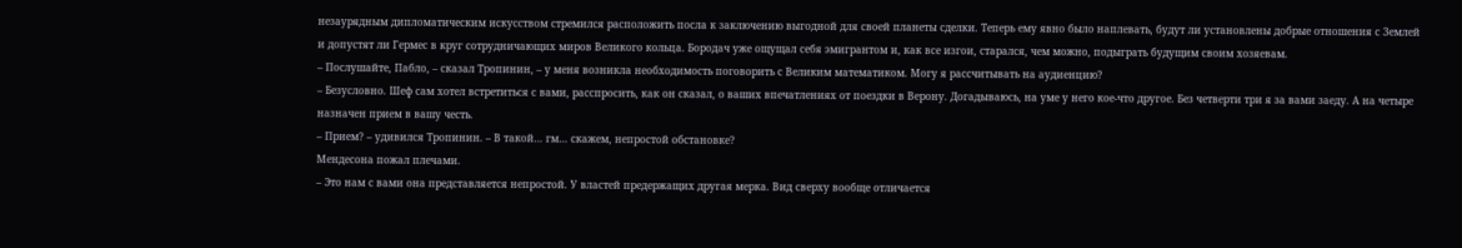незаурядным дипломатическим искусством стремился расположить посла к заключению выгодной для своей планеты сделки. Теперь ему явно было наплевать, будут ли установлены добрые отношения с Землей и допустят ли Гермес в круг сотрудничающих миров Великого кольца. Бородач уже ощущал себя эмигрантом и, как все изгои, старался, чем можно, подыграть будущим своим хозяевам.
– Послушайте, Пабло, – сказал Тропинин, – у меня возникла необходимость поговорить с Великим математиком. Могу я рассчитывать на аудиенцию?
– Безусловно. Шеф сам хотел встретиться с вами, расспросить, как он сказал, о ваших впечатлениях от поездки в Верону. Догадываюсь, на уме у него кое-что другое. Без четверти три я за вами заеду. А на четыре назначен прием в вашу честь.
– Прием? – удивился Тропинин. – В такой… гм… скажем, непростой обстановке?
Мендесона пожал плечами.
– Это нам с вами она представляется непростой. У властей предержащих другая мерка. Вид сверху вообще отличается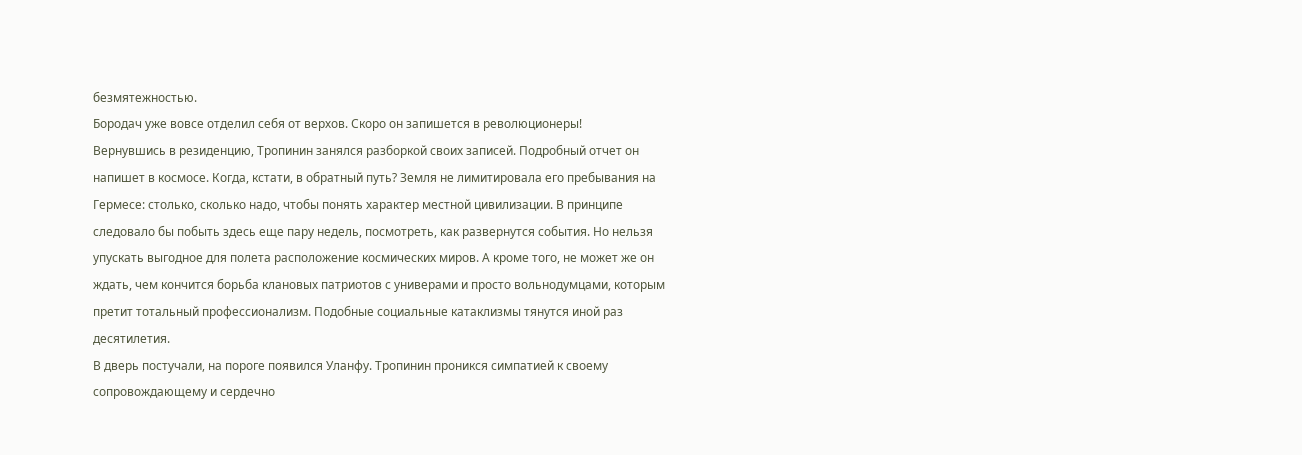безмятежностью.
Бородач уже вовсе отделил себя от верхов. Скоро он запишется в революционеры!
Вернувшись в резиденцию, Тропинин занялся разборкой своих записей. Подробный отчет он напишет в космосе. Когда, кстати, в обратный путь? Земля не лимитировала его пребывания на Гермесе: столько, сколько надо, чтобы понять характер местной цивилизации. В принципе следовало бы побыть здесь еще пару недель, посмотреть, как развернутся события. Но нельзя упускать выгодное для полета расположение космических миров. А кроме того, не может же он ждать, чем кончится борьба клановых патриотов с универами и просто вольнодумцами, которым претит тотальный профессионализм. Подобные социальные катаклизмы тянутся иной раз десятилетия.
В дверь постучали, на пороге появился Уланфу. Тропинин проникся симпатией к своему сопровождающему и сердечно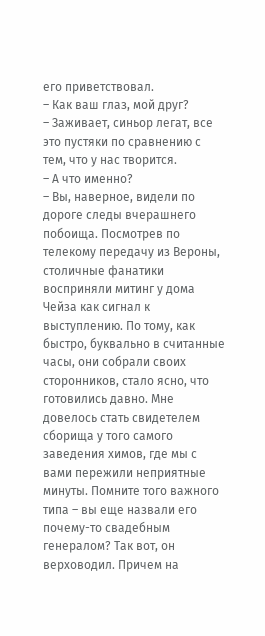его приветствовал.
– Как ваш глаз, мой друг?
– Заживает, синьор легат, все это пустяки по сравнению с тем, что у нас творится.
– А что именно?
– Вы, наверное, видели по дороге следы вчерашнего побоища. Посмотрев по телекому передачу из Вероны, столичные фанатики восприняли митинг у дома Чейза как сигнал к выступлению. По тому, как быстро, буквально в считанные часы, они собрали своих сторонников, стало ясно, что готовились давно. Мне довелось стать свидетелем сборища у того самого заведения химов, где мы с вами пережили неприятные минуты. Помните того важного типа – вы еще назвали его почему-то свадебным генералом? Так вот, он верховодил. Причем на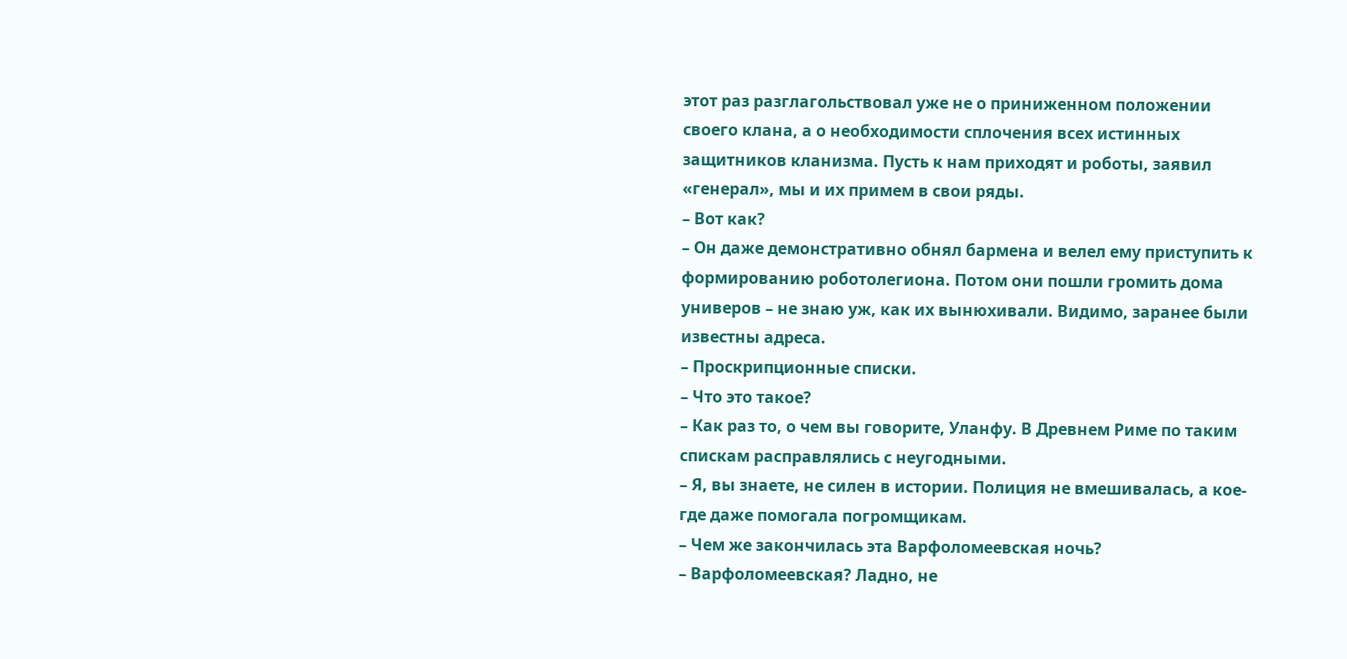этот раз разглагольствовал уже не о приниженном положении своего клана, а о необходимости сплочения всех истинных защитников кланизма. Пусть к нам приходят и роботы, заявил «генерал», мы и их примем в свои ряды.
– Вот как?
– Он даже демонстративно обнял бармена и велел ему приступить к формированию роботолегиона. Потом они пошли громить дома универов – не знаю уж, как их вынюхивали. Видимо, заранее были известны адреса.
– Проскрипционные списки.
– Что это такое?
– Как раз то, о чем вы говорите, Уланфу. В Древнем Риме по таким спискам расправлялись с неугодными.
– Я, вы знаете, не силен в истории. Полиция не вмешивалась, а кое-где даже помогала погромщикам.
– Чем же закончилась эта Варфоломеевская ночь?
– Варфоломеевская? Ладно, не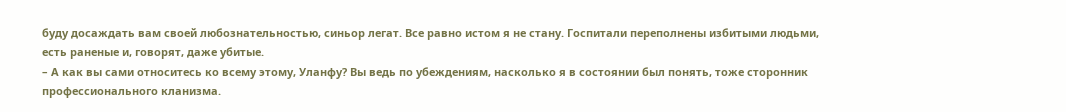буду досаждать вам своей любознательностью, синьор легат. Все равно истом я не стану. Госпитали переполнены избитыми людьми, есть раненые и, говорят, даже убитые.
– А как вы сами относитесь ко всему этому, Уланфу? Вы ведь по убеждениям, насколько я в состоянии был понять, тоже сторонник профессионального кланизма.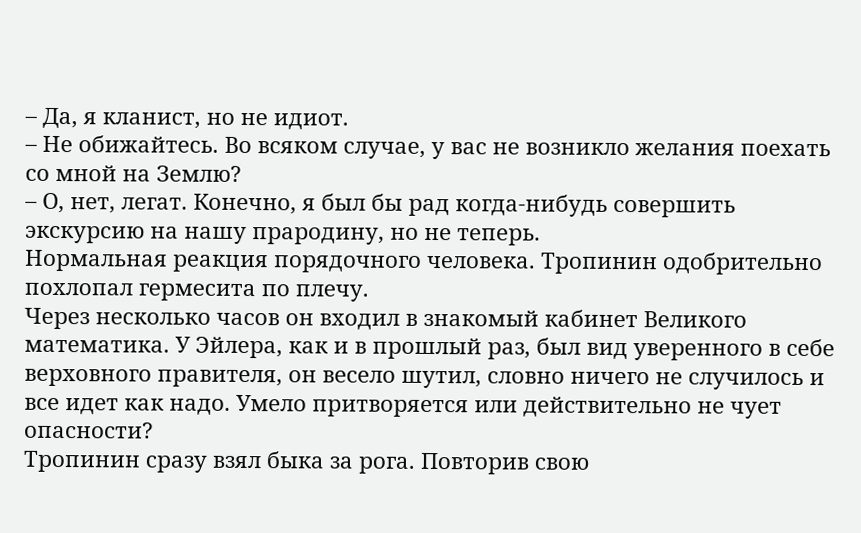– Да, я кланист, но не идиот.
– Не обижайтесь. Во всяком случае, у вас не возникло желания поехать со мной на Землю?
– О, нет, легат. Конечно, я был бы рад когда-нибудь совершить экскурсию на нашу прародину, но не теперь.
Нормальная реакция порядочного человека. Тропинин одобрительно похлопал гермесита по плечу.
Через несколько часов он входил в знакомый кабинет Великого математика. У Эйлера, как и в прошлый раз, был вид уверенного в себе верховного правителя, он весело шутил, словно ничего не случилось и все идет как надо. Умело притворяется или действительно не чует опасности?
Тропинин сразу взял быка за рога. Повторив свою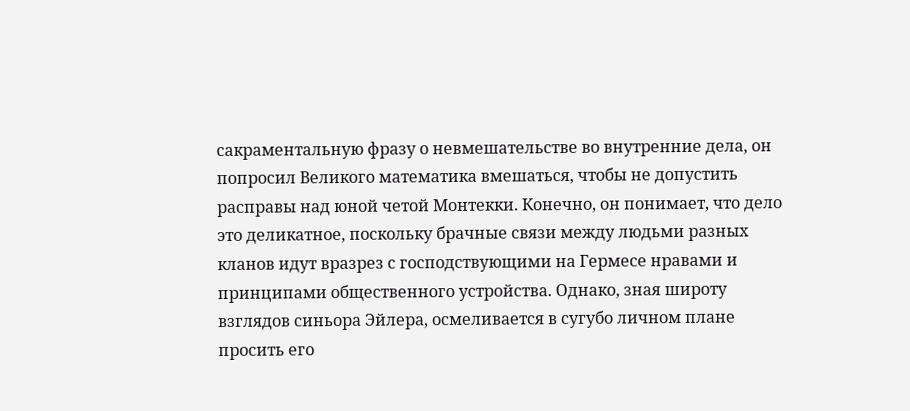сакраментальную фразу о невмешательстве во внутренние дела, он попросил Великого математика вмешаться, чтобы не допустить расправы над юной четой Монтекки. Конечно, он понимает, что дело это деликатное, поскольку брачные связи между людьми разных кланов идут вразрез с господствующими на Гермесе нравами и принципами общественного устройства. Однако, зная широту взглядов синьора Эйлера, осмеливается в сугубо личном плане просить его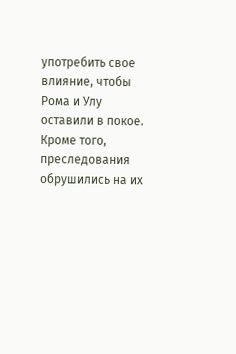употребить свое влияние, чтобы Рома и Улу оставили в покое. Кроме того, преследования обрушились на их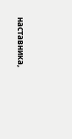наставника,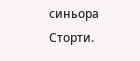синьора Сторти.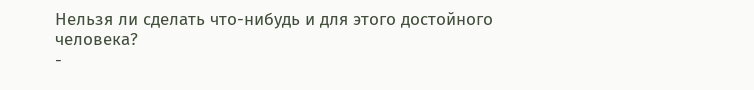Нельзя ли сделать что-нибудь и для этого достойного человека?
-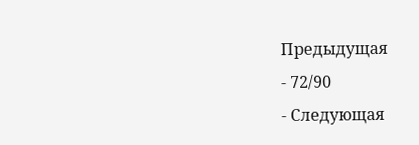Предыдущая
- 72/90
- Следующая